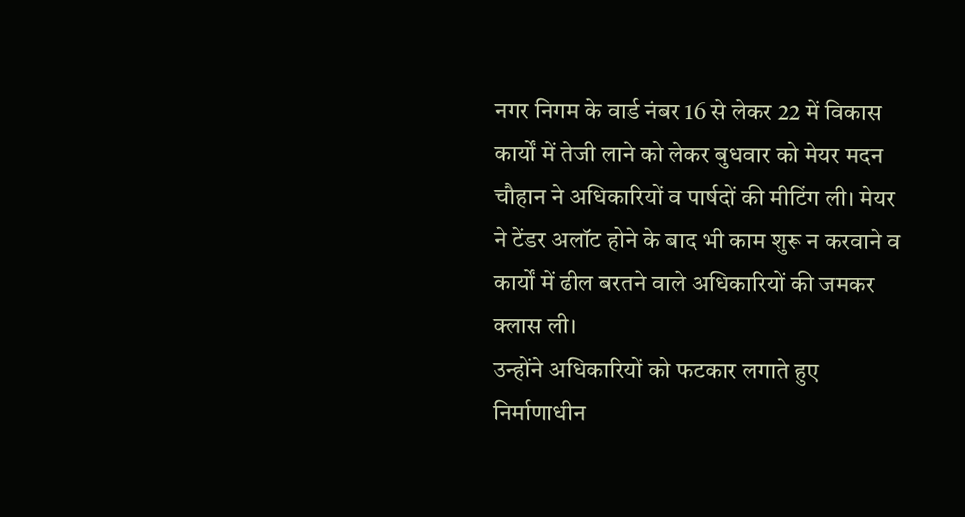नगर निगम के वार्ड नंबर 16 से लेकर 22 में विकास कार्यों में तेजी लाने को लेकर बुधवार को मेयर मदन चौहान ने अधिकारियों व पार्षदों की मीटिंग ली। मेयर ने टेंडर अलॉट होने के बाद भी काम शुरू न करवाने व कार्यों में ढील बरतने वाले अधिकारियों की जमकर क्लास ली।
उन्होंने अधिकारियों को फटकार लगाते हुए निर्माणाधीन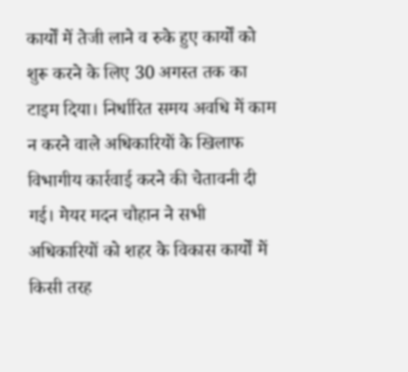कार्यों में तेजी लाने व रुके हुए कार्यों को शुरू करने के लिए 30 अगस्त तक का टाइम दिया। निर्धारित समय अवधि में काम न करने वाले अधिकारियों के खिलाफ विभागीय कार्रवाई करने की चेतावनी दी गई। मेयर मदन चौहान ने सभी अधिकारियों को शहर के विकास कार्यों में किसी तरह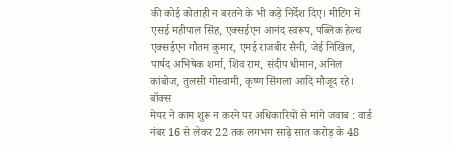की कोई कोताही न बरतने के भी कड़े निर्देश दिए। मीटिंग में एसई महीपाल सिंह, एक्सईएन आनंद स्वरूप, पब्लिक हेल्थ एक्सईएन गौतम कुमार, एमई राजबीर सैनी, जेई निखिल, पार्षद अभिषेक शर्मा, शिव राम, संदीप धीमान, अनिल कांबोज, तुलसी गोस्वामी, कृष्ण सिंगला आदि मौजूद रहे। बॉक्स
मेयर ने काम शुरू न करने पर अधिकारियों से मांगे जवाब : वार्ड नंबर 16 से लेकर 22 तक लगभग साढ़े सात करोड़ के 48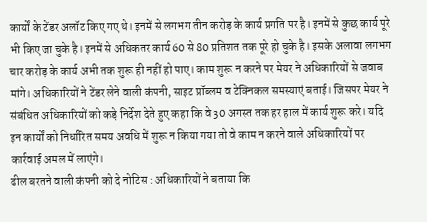कार्यों के टेंडर अलॉट किए गए थे। इनमें से लगभग तीन करोड़ के कार्य प्रगति पर है। इनमें से कुछ कार्य पूरे भी किए जा चुके है। इनमें से अधिकतर कार्य 60 से 80 प्रतिशत तक पूरे हो चुके है। इसके अलावा लगभग चार करोड़ के कार्य अभी तक शुरू ही नहीं हो पाए। काम शुरू न करने पर मेयर ने अधिकारियों से जवाब मांगे। अधिकारियों ने टेंडर लेने वाली कंपनी, साइट प्रॉब्लम व टेक्निकल समस्याएं बताई। जिसपर मेयर ने संबंधित अधिकारियों को कड़े निर्देश देते हुए कहा कि वे 30 अगस्त तक हर हाल में कार्य शुरू करे। यदि इन कार्यों को निर्धारित समय अवधि में शुरू न किया गया तो वे काम न करने वाले अधिकारियों पर कार्रवाई अमल में लाएंगे।
ढील बरतने वाली कंपनी को दे नोटिस : अधिकारियों ने बताया कि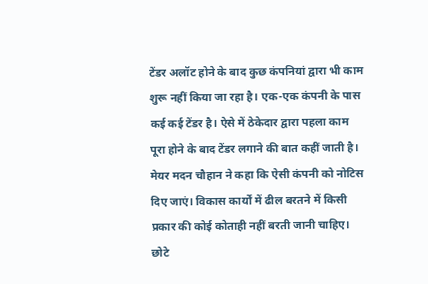टेंडर अलॉट होने के बाद कुछ कंपनियां द्वारा भी काम शुरू नहीं किया जा रहा है। एक-एक कंपनी के पास कई कई टेंडर है। ऐसे में ठेकेदार द्वारा पहला काम पूरा होने के बाद टेंडर लगाने की बात कहीं जाती है। मेयर मदन चौहान ने कहा कि ऐसी कंपनी को नोटिस दिए जाएं। विकास कार्यों में ढील बरतने में किसी प्रकार की कोई कोताही नहीं बरती जानी चाहिए।
छोटे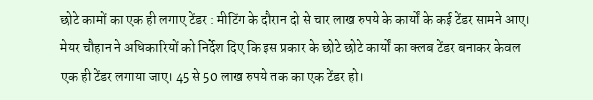छोटे कामों का एक ही लगाए टेंडर : मीटिंग के दौरान दो से चार लाख रुपये के कार्यों के कई टेंडर सामने आए। मेयर चौहान ने अधिकारियों को निर्देश दिए कि इस प्रकार के छोटे छोटे कार्यों का क्लब टेंडर बनाकर केवल एक ही टेंडर लगाया जाए। 45 से 50 लाख रुपये तक का एक टेंडर हो।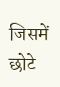जिसमें छोटे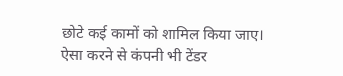छोटे कई कामों को शामिल किया जाए। ऐसा करने से कंपनी भी टेंडर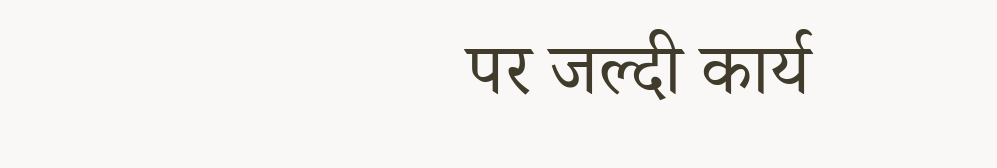पर जल्दी कार्य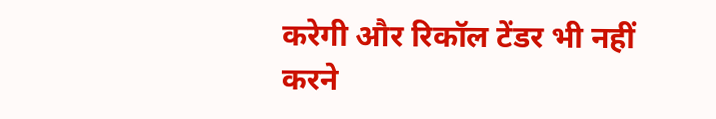करेगी और रिकॉल टेंडर भी नहीं करने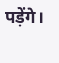पड़ेंगे।